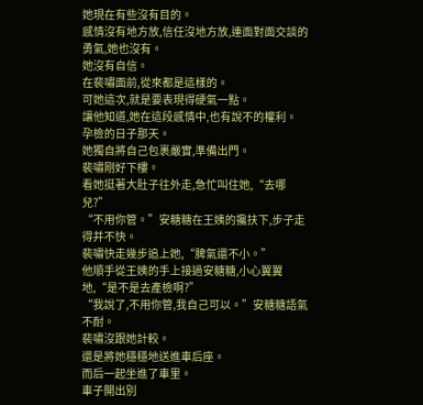她現在有些沒有目的。
感情沒有地方放,信任沒地方放,連面對面交談的勇氣,她也沒有。
她沒有自信。
在裴嘯面前,從來都是這樣的。
可她這次,就是要表現得硬氣一點。
讓他知道,她在這段感情中,也有說不的權利。
孕檢的日子那天。
她獨自將自己包裹嚴實,準備出門。
裴嘯剛好下樓。
看她挺著大肚子往外走,急忙叫住她,“去哪兒?”
“不用你管。”安糖糖在王姨的攙扶下,步子走得并不快。
裴嘯快走幾步追上她,“脾氣還不小。”
他順手從王姨的手上接過安糖糖,小心翼翼地,“是不是去產檢啊?”
“我說了,不用你管,我自己可以。”安糖糖語氣不耐。
裴嘯沒跟她計較。
還是將她穩穩地送進車后座。
而后一起坐進了車里。
車子開出別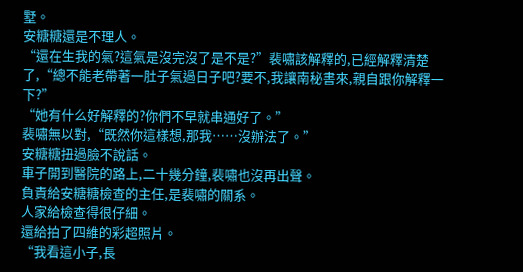墅。
安糖糖還是不理人。
“還在生我的氣?這氣是沒完沒了是不是?”裴嘯該解釋的,已經解釋清楚了,“總不能老帶著一肚子氣過日子吧?要不,我讓南秘書來,親自跟你解釋一下?”
“她有什么好解釋的?你們不早就串通好了。”
裴嘯無以對,“既然你這樣想,那我……沒辦法了。”
安糖糖扭過臉不說話。
車子開到醫院的路上,二十幾分鐘,裴嘯也沒再出聲。
負責給安糖糖檢查的主任,是裴嘯的關系。
人家給檢查得很仔細。
還給拍了四維的彩超照片。
“我看這小子,長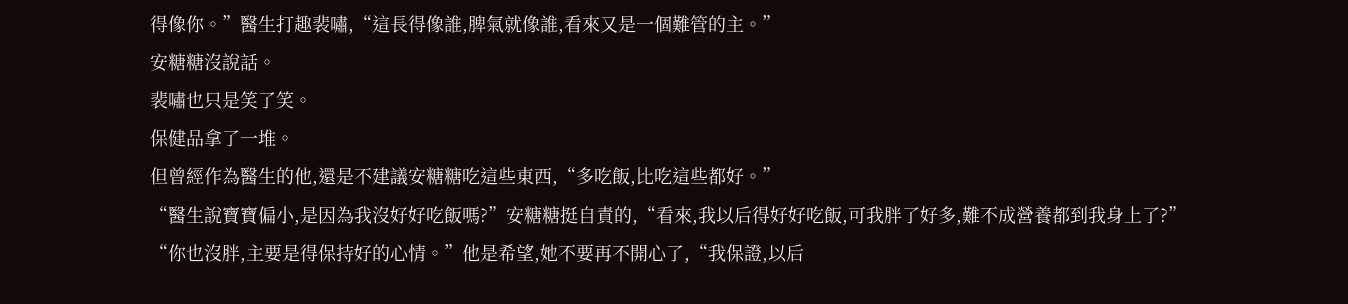得像你。”醫生打趣裴嘯,“這長得像誰,脾氣就像誰,看來又是一個難管的主。”
安糖糖沒說話。
裴嘯也只是笑了笑。
保健品拿了一堆。
但曾經作為醫生的他,還是不建議安糖糖吃這些東西,“多吃飯,比吃這些都好。”
“醫生說寶寶偏小,是因為我沒好好吃飯嗎?”安糖糖挺自責的,“看來,我以后得好好吃飯,可我胖了好多,難不成營養都到我身上了?”
“你也沒胖,主要是得保持好的心情。”他是希望,她不要再不開心了,“我保證,以后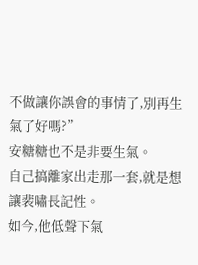不做讓你誤會的事情了,別再生氣了好嗎?”
安糖糖也不是非要生氣。
自己搞離家出走那一套,就是想讓裴嘯長記性。
如今,他低聲下氣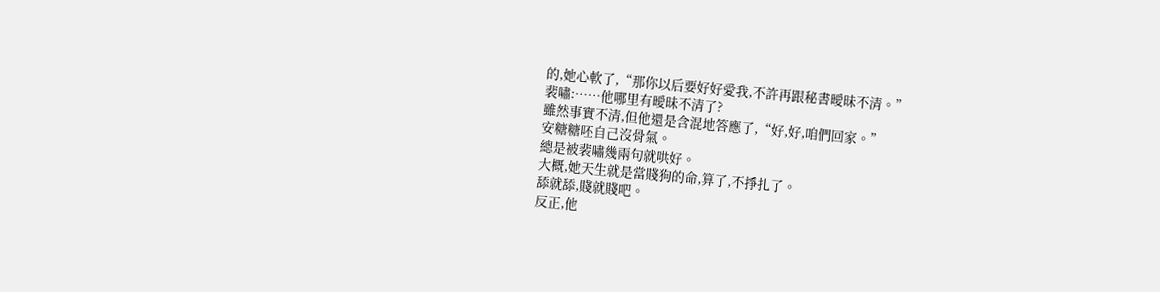的,她心軟了,“那你以后要好好愛我,不許再跟秘書曖昧不清。”
裴嘯:……他哪里有曖昧不清了?
雖然事實不清,但他還是含混地答應了,“好,好,咱們回家。”
安糖糖呸自己沒骨氣。
總是被裴嘯幾兩句就哄好。
大概,她天生就是當賤狗的命,算了,不掙扎了。
舔就舔,賤就賤吧。
反正,他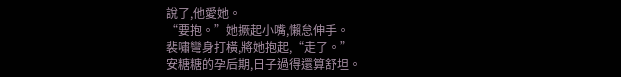說了,他愛她。
“要抱。”她撅起小嘴,懶怠伸手。
裴嘯彎身打橫,將她抱起,“走了。”
安糖糖的孕后期,日子過得還算舒坦。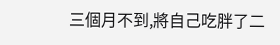三個月不到,將自己吃胖了二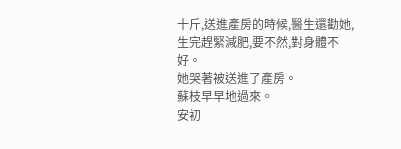十斤,送進產房的時候,醫生還勸她,生完趕緊減肥,要不然,對身體不好。
她哭著被送進了產房。
蘇枝早早地過來。
安初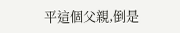平這個父親,倒是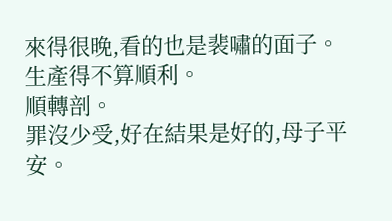來得很晚,看的也是裴嘯的面子。
生產得不算順利。
順轉剖。
罪沒少受,好在結果是好的,母子平安。